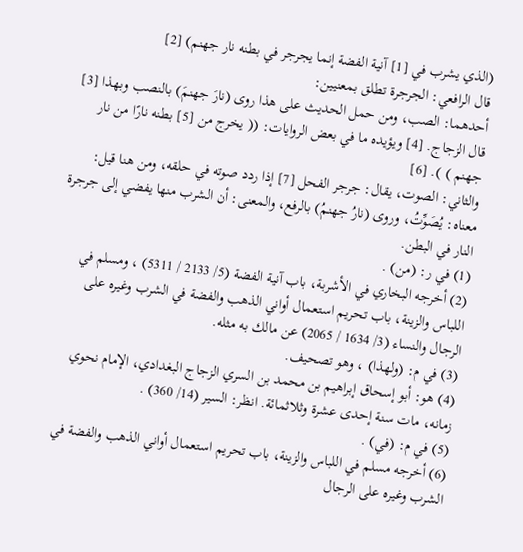(الذي يشرب في [1] آنية الفضة إنما يجرجر في بطنه نار جهنم) [2]
قال الرافعي: الجرجرة تطلق بمعنيين:
أحدهما: الصب، ومن حمل الحديث على هذا روى (نارَ جهنمَ) بالنصب وبهذا [3] قال الزجاج. [4] ويؤيده ما في بعض الروايات: (( يخرج من [5] بطنه نارًا من نار جهنم ) ). [6]
والثاني: الصوت، يقال: جرجر الفحل [7] إذا ردد صوته في حلقه، ومن هنا قيل: معناه: يُصَوِّتُ، وروى (نارُ جهنمُ) بالرفع، والمعنى: أن الشرب منها يفضي إلى جرجرة النار في البطن.
(1) في ر: (من) .
(2) أخرجه البخاري في الأشربة، باب آنية الفضة (5/ 2133 / 5311) ، ومسلم في اللباس والزينة، باب تحريم استعمال أواني الذهب والفضة في الشرب وغيره على الرجال والنساء (3/ 1634 / 2065) عن مالك به مثله.
(3) في م: (ولهذا) ، وهو تصحيف.
(4) هو: أبو إسحاق إبراهيم بن محمد بن السري الزجاج البغدادي، الإمام نحوي زمانه، مات سنة إحدى عشرة وثلاثمائة. انظر: السير (14/ 360) .
(5) في م: (في) .
(6) أخرجه مسلم في اللباس والزينة، باب تحريم استعمال أواني الذهب والفضة في الشرب وغيره على الرجال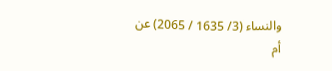والنساء (3/ 1635 / 2065) عن أم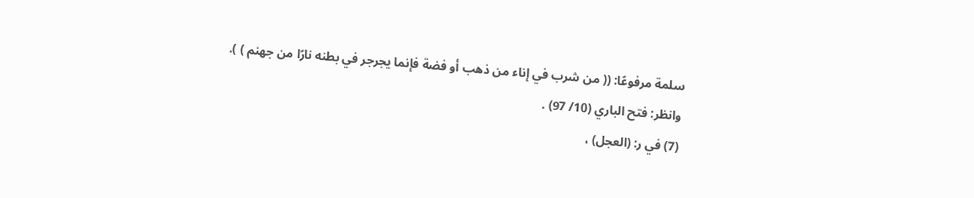سلمة مرفوعًا: (( من شرب في إناء من ذهب أو فضة فإنما يجرجر في بطنه نارًا من جهنم ) ). وانظر: فتح الباري (10/ 97) .
(7) في ر: (العجل) ،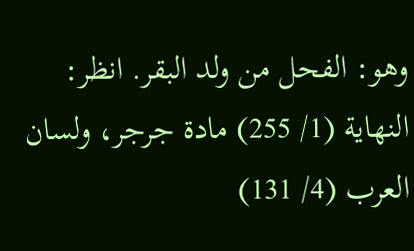وهو: الفحل من ولد البقر. انظر: النهاية (1/ 255) مادة جرجر، ولسان العرب (4/ 131)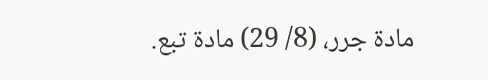مادة جرر، (8/ 29) مادة تبع.